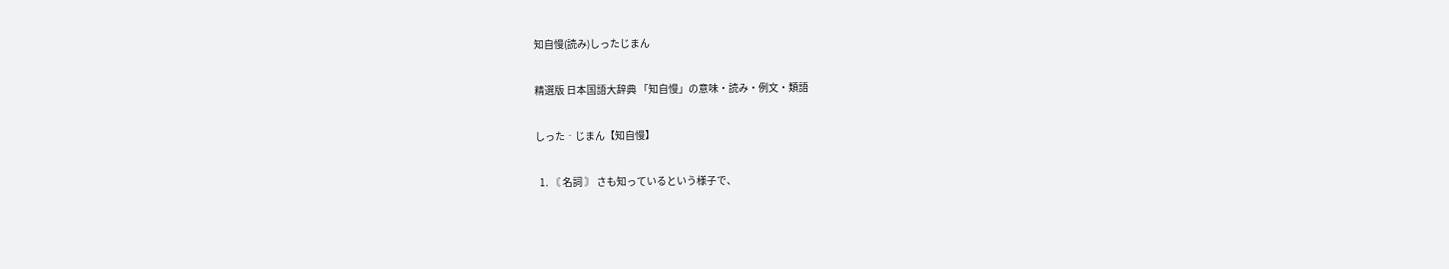知自慢(読み)しったじまん

精選版 日本国語大辞典 「知自慢」の意味・読み・例文・類語

しった‐じまん【知自慢】

  1. 〘 名詞 〙 さも知っているという様子で、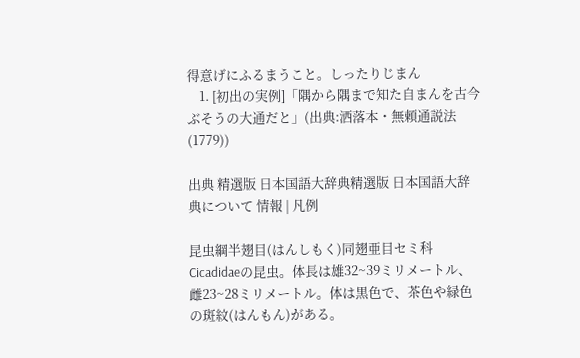得意げにふるまうこと。しったりじまん
    1. [初出の実例]「隅から隅まで知た自まんを古今ぶそうの大通だと」(出典:洒落本・無頼通説法(1779))

出典 精選版 日本国語大辞典精選版 日本国語大辞典について 情報 | 凡例

昆虫綱半翅目(はんしもく)同翅亜目セミ科Cicadidaeの昆虫。体長は雄32~39ミリメートル、雌23~28ミリメートル。体は黒色で、茶色や緑色の斑紋(はんもん)がある。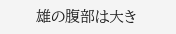雄の腹部は大き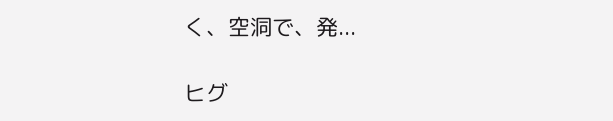く、空洞で、発...

ヒグ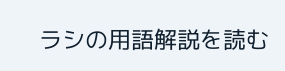ラシの用語解説を読む